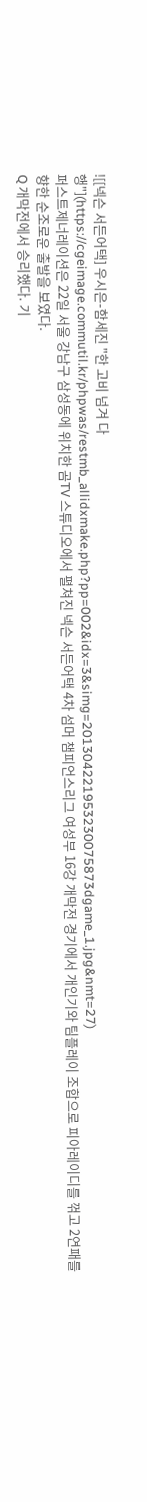![[넥슨 서든어택] 우시은-함세진 "한 고비 넘겨 다행"](https://cgeimage.commutil.kr/phpwas/restmb_allidxmake.php?pp=002&idx=3&simg=201304221953230075873dgame_1.jpg&nmt=27)
퍼스트제너레이션은 22일 서울 강남구 삼성동에 위치한 곰TV 스튜디오에서 펼쳐진 넥슨 서든어택 4차 섬머 챔피언스리그 여성부 16강 개막전 경기에서 개인기와 팀플레이 조합으로 피아레이디를 꺾고 2연패를 향한 순조로운 출발을 보였다.
Q 개막전에서 승리했다. 기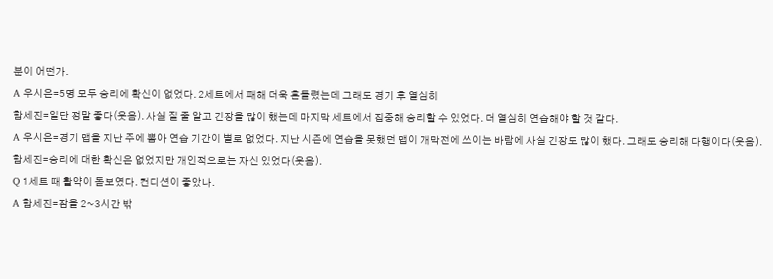분이 어떤가.
A 우시은=5명 모두 승리에 확신이 없었다. 2세트에서 패해 더욱 흔들렸는데 그래도 경기 후 열심히
함세진=일단 정말 좋다(웃음). 사실 질 줄 알고 긴장을 많이 했는데 마지막 세트에서 집중해 승리할 수 있었다. 더 열심히 연습해야 할 것 같다.
A 우시은=경기 맵을 지난 주에 뽑아 연습 기간이 별로 없었다. 지난 시즌에 연습을 못했던 맵이 개막전에 쓰이는 바람에 사실 긴장도 많이 했다. 그래도 승리해 다행이다(웃음).
함세진=승리에 대한 확신은 없었지만 개인적으로는 자신 있었다(웃음).
Q 1세트 때 활약이 돋보였다. 컨디션이 좋았나.
A 함세진=잠을 2~3시간 밖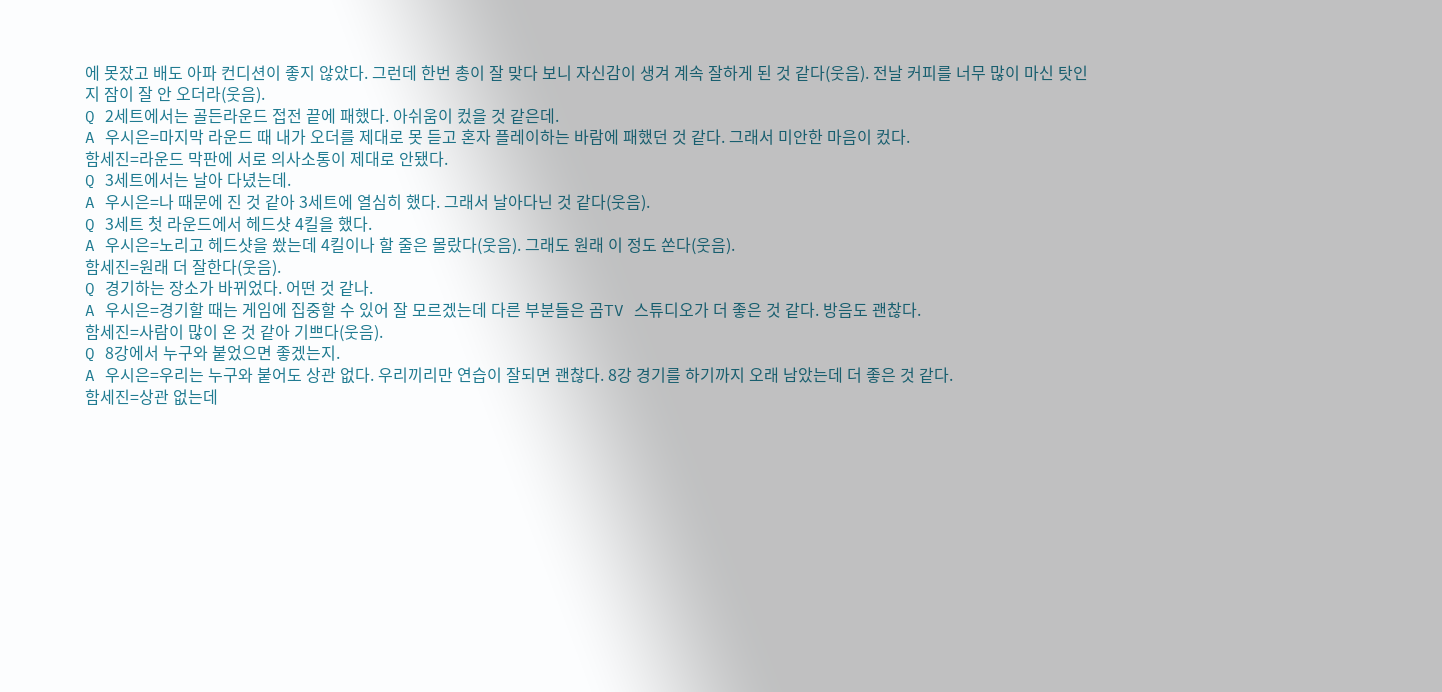에 못잤고 배도 아파 컨디션이 좋지 않았다. 그런데 한번 총이 잘 맞다 보니 자신감이 생겨 계속 잘하게 된 것 같다(웃음). 전날 커피를 너무 많이 마신 탓인지 잠이 잘 안 오더라(웃음).
Q 2세트에서는 골든라운드 접전 끝에 패했다. 아쉬움이 컸을 것 같은데.
A 우시은=마지막 라운드 때 내가 오더를 제대로 못 듣고 혼자 플레이하는 바람에 패했던 것 같다. 그래서 미안한 마음이 컸다.
함세진=라운드 막판에 서로 의사소통이 제대로 안됐다.
Q 3세트에서는 날아 다녔는데.
A 우시은=나 때문에 진 것 같아 3세트에 열심히 했다. 그래서 날아다닌 것 같다(웃음).
Q 3세트 첫 라운드에서 헤드샷 4킬을 했다.
A 우시은=노리고 헤드샷을 쐈는데 4킬이나 할 줄은 몰랐다(웃음). 그래도 원래 이 정도 쏜다(웃음).
함세진=원래 더 잘한다(웃음).
Q 경기하는 장소가 바뀌었다. 어떤 것 같나.
A 우시은=경기할 때는 게임에 집중할 수 있어 잘 모르겠는데 다른 부분들은 곰TV 스튜디오가 더 좋은 것 같다. 방음도 괜찮다.
함세진=사람이 많이 온 것 같아 기쁘다(웃음).
Q 8강에서 누구와 붙었으면 좋겠는지.
A 우시은=우리는 누구와 붙어도 상관 없다. 우리끼리만 연습이 잘되면 괜찮다. 8강 경기를 하기까지 오래 남았는데 더 좋은 것 같다.
함세진=상관 없는데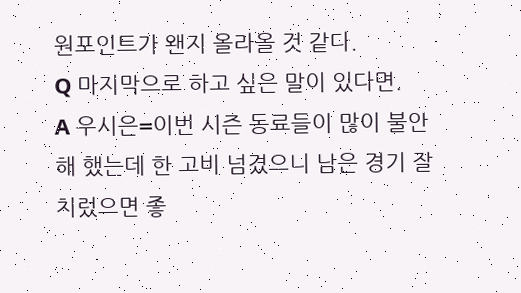원포인트가 왠지 올라올 것 같다.
Q 마지막으로 하고 싶은 말이 있다면.
A 우시은=이번 시즌 동료들이 많이 불안해 했는데 한 고비 넘겼으니 남은 경기 잘 치렀으면 좋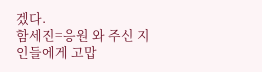겠다.
함세진=응원 와 주신 지인들에게 고맙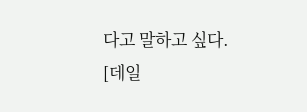다고 말하고 싶다.
[데일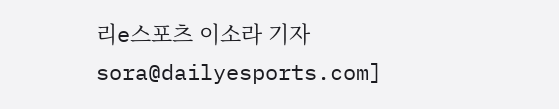리e스포츠 이소라 기자 sora@dailyesports.com]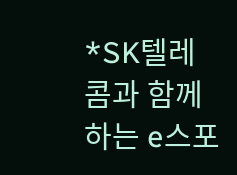*SK텔레콤과 함께하는 e스포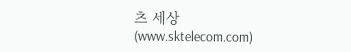츠 세상(www.sktelecom.com)